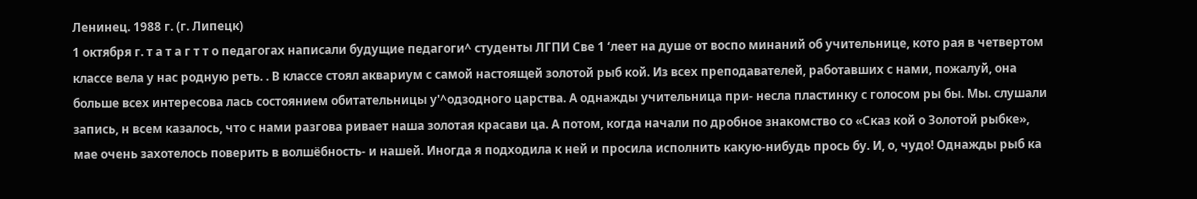Ленинец. 1988 г. (г. Липецк)
1 октября г. т а т а г т т о педагогах написали будущие педагоги^ студенты ЛГПИ Све 1 ‘леет на душе от воспо минаний об учительнице, кото рая в четвертом классе вела у нас родную реть. . В классе стоял аквариум с самой настоящей золотой рыб кой. Из всех преподавателей, работавших с нами, пожалуй, она больше всех интересова лась состоянием обитательницы у'^одзодного царства. А однажды учительница при- несла пластинку с голосом ры бы. Мы. слушали запись, н всем казалось, что с нами разгова ривает наша золотая красави ца. А потом, когда начали по дробное знакомство со «Сказ кой о Золотой рыбке», мае очень захотелось поверить в волшёбность- и нашей. Иногда я подходила к ней и просила исполнить какую-нибудь прось бу. И, о, чудо! Однажды рыб ка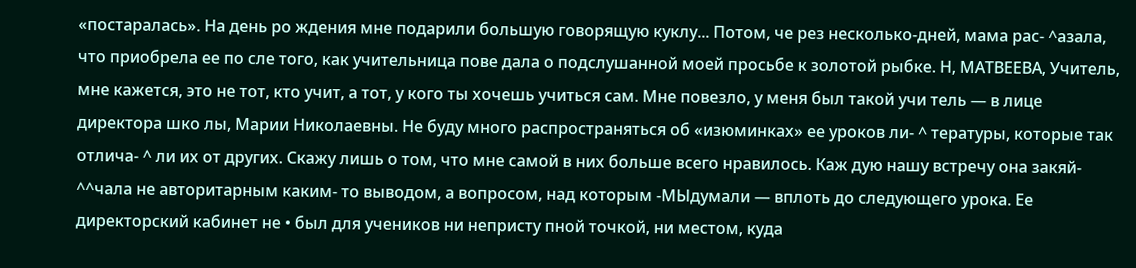«постаралась». На день ро ждения мне подарили большую говорящую куклу... Потом, че рез несколько-дней, мама рас- ^азала, что приобрела ее по сле того, как учительница пове дала о подслушанной моей просьбе к золотой рыбке. Н, МАТВЕЕВА, Учитель, мне кажется, это не тот, кто учит, а тот, у кого ты хочешь учиться сам. Мне повезло, у меня был такой учи тель — в лице директора шко лы, Марии Николаевны. Не буду много распространяться об «изюминках» ее уроков ли- ^ тературы, которые так отлича- ^ ли их от других. Скажу лишь о том, что мне самой в них больше всего нравилось. Каж дую нашу встречу она закяй- ^^чала не авторитарным каким- то выводом, а вопросом, над которым -МЫдумали — вплоть до следующего урока. Ее директорский кабинет не • был для учеников ни непристу пной точкой, ни местом, куда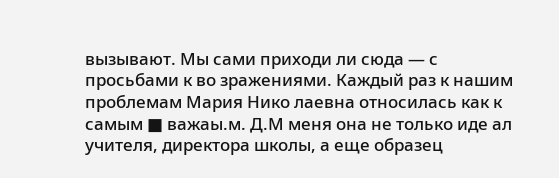вызывают. Мы сами приходи ли сюда — с просьбами к во зражениями. Каждый раз к нашим проблемам Мария Нико лаевна относилась как к самым ■ важаы.м. Д.М меня она не только иде ал учителя, директора школы, а еще образец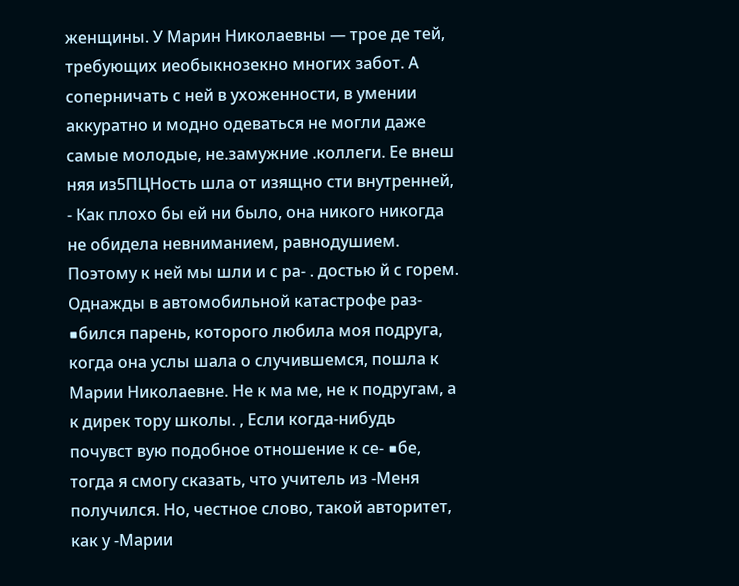женщины. У Марин Николаевны — трое де тей, требующих иеобыкнозекно многих забот. А соперничать с ней в ухоженности, в умении аккуратно и модно одеваться не могли даже самые молодые, не.замужние .коллеги. Ее внеш няя из5ПЦНость шла от изящно сти внутренней, - Как плохо бы ей ни было, она никого никогда не обидела невниманием, равнодушием. Поэтому к ней мы шли и с ра- . достью й с горем. Однажды в автомобильной катастрофе раз- ■бился парень, которого любила моя подруга, когда она услы шала о случившемся, пошла к Марии Николаевне. Не к ма ме, не к подругам, а к дирек тору школы. , Если когда-нибудь почувст вую подобное отношение к се- ■бе, тогда я смогу сказать, что учитель из -Меня получился. Но, честное слово, такой авторитет, как у -Марии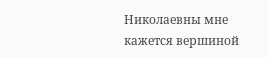Николаевны мне кажется вершиной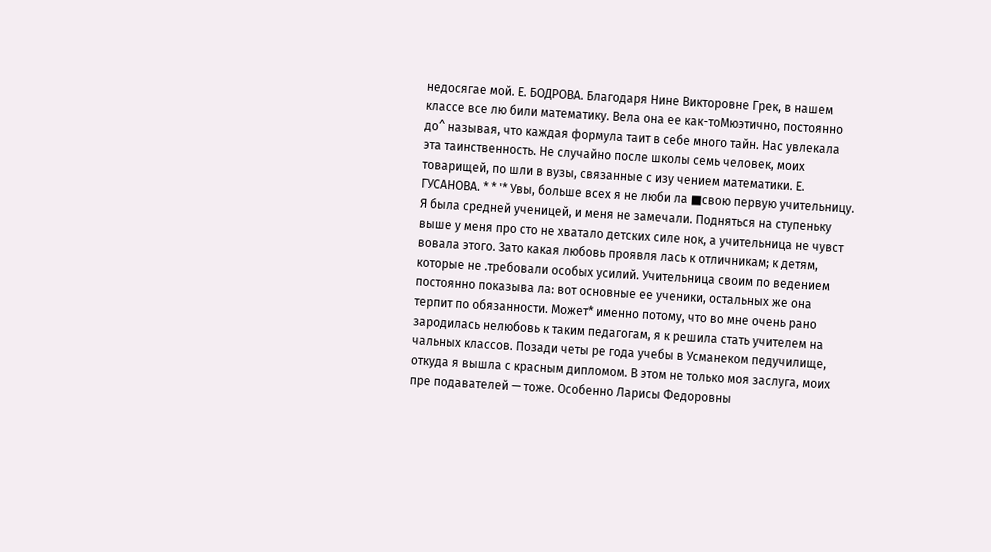недосягае мой. Е. БОДРОВА. Благодаря Нине Викторовне Грек, в нашем классе все лю били математику. Вела она ее как-тоМюэтично, постоянно до^ называя, что каждая формула таит в себе много тайн. Нас увлекала эта таинственность. Не случайно после школы семь человек, моих товарищей, по шли в вузы, связанные с изу чением математики. Е. ГУСАНОВА. * * '* Увы, больше всех я не люби ла ■свою первую учительницу. Я была средней ученицей, и меня не замечали. Подняться на ступеньку выше у меня про сто не хватало детских силе нок, а учительница не чувст вовала этого. Зато какая любовь проявля лась к отличникам; к детям, которые не .требовали особых усилий. Учительница своим по ведением постоянно показыва ла: вот основные ее ученики, остальных же она терпит по обязанности. Может* именно потому, что во мне очень рано зародилась нелюбовь к таким педагогам, я к решила стать учителем на чальных классов. Позади четы ре года учебы в Усманеком педучилище, откуда я вышла с красным дипломом. В этом не только моя заслуга, моих пре подавателей — тоже. Особенно Ларисы Федоровны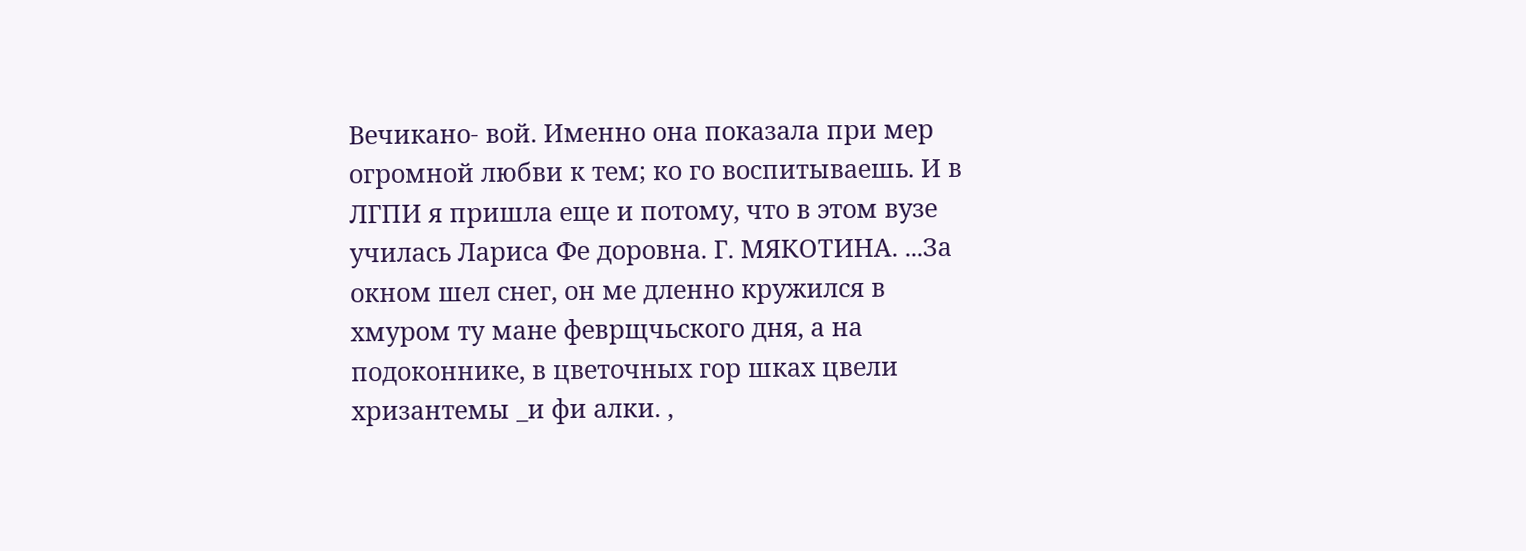Вечикано- вой. Именно она показала при мер огромной любви к тем; ко го воспитываешь. И в ЛГПИ я пришла еще и потому, что в этом вузе училась Лариса Фе доровна. Г. МЯКОТИНА. ...За окном шел снег, он ме дленно кружился в хмуром ту мане феврщчьского дня, а на подоконнике, в цветочных гор шках цвели хризантемы _и фи алки. ,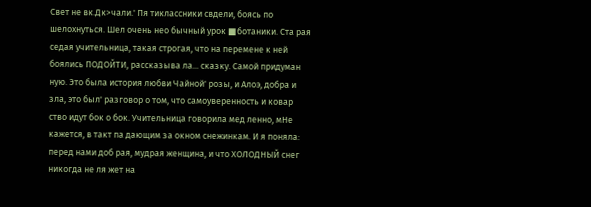Свет не вк.Дк>чали.' Пя тиклассники свдели, боясь по шелохнуться. Шел очень нео бычный урок ■ботаники. Ста рая седая учительница, такая строгая, что на перемене к ней боялись ПОДОЙТИ, рассказыва ла... сказку. Самой придуман ную. Это была история любви Чайной' розы, и Алоэ, добра и зла, это был' разговор о том, что самоуверенность и ковар ство идут бок о бок. Учительница говорила мед ленно, мНе кажется, в такт па дающим за окном снежинкам. И я поняла: перед нами доб рая, мудрая женщина, и что ХОЛОДНЫЙ снег никогда не ля жет на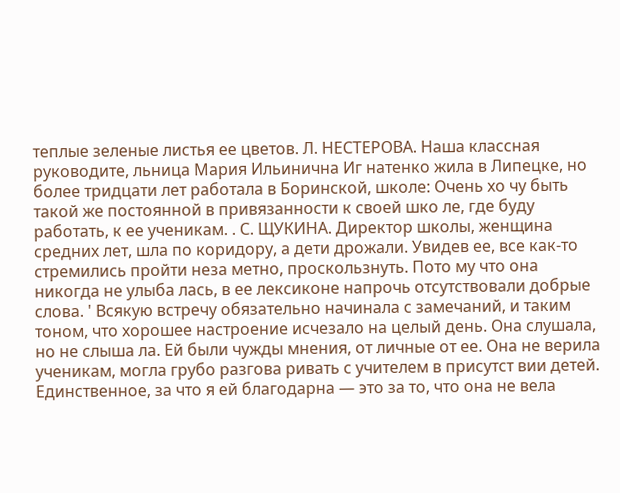теплые зеленые листья ее цветов. Л. НЕСТЕРОВА. Наша классная руководите, льница Мария Ильинична Иг натенко жила в Липецке, но более тридцати лет работала в Боринской, школе: Очень хо чу быть такой же постоянной в привязанности к своей шко ле, где буду работать, к ее ученикам. . С. ЩУКИНА. Директор школы, женщина средних лет, шла по коридору, а дети дрожали. Увидев ее, все как-то стремились пройти неза метно, проскользнуть. Пото му что она никогда не улыба лась, в ее лексиконе напрочь отсутствовали добрые слова. ' Всякую встречу обязательно начинала с замечаний, и таким тоном, что хорошее настроение исчезало на целый день. Она слушала, но не слыша ла. Ей были чужды мнения, от личные от ее. Она не верила ученикам, могла грубо разгова ривать с учителем в присутст вии детей. Единственное, за что я ей благодарна — это за то, что она не вела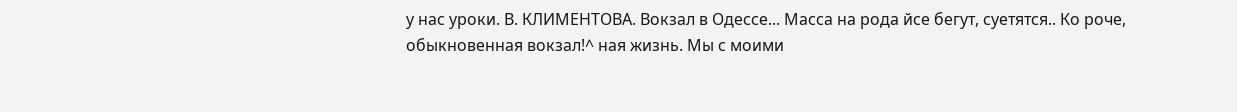у нас уроки. В. КЛИМЕНТОВА. Вокзал в Одессе... Масса на рода йсе бегут, суетятся.. Ко роче, обыкновенная вокзал!^ ная жизнь. Мы с моими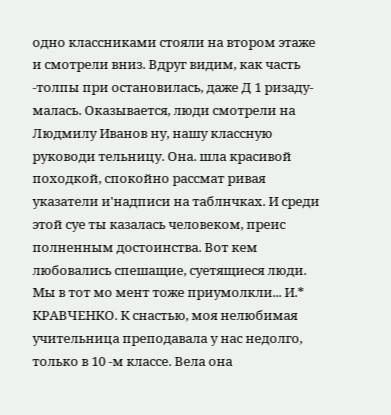одно классниками стояли на втором этаже и смотрели вниз. Вдруг видим, как часть -толпы при остановилась, даже Д 1 ризаду- малась. Оказывается, люди смотрели на Людмилу Иванов ну, нашу классную руководи тельницу. Она. шла красивой походкой, спокойно рассмат ривая указатели и'надписи на таблнчках. И среди этой суе ты казалась человеком, преис полненным достоинства. Вот кем любовались спешащие, суетящиеся люди. Мы в тот мо мент тоже приумолкли... И.* КРАВЧЕНКО. К снастью, моя нелюбимая учительница преподавала у нас недолго, только в 10 -м классе. Вела она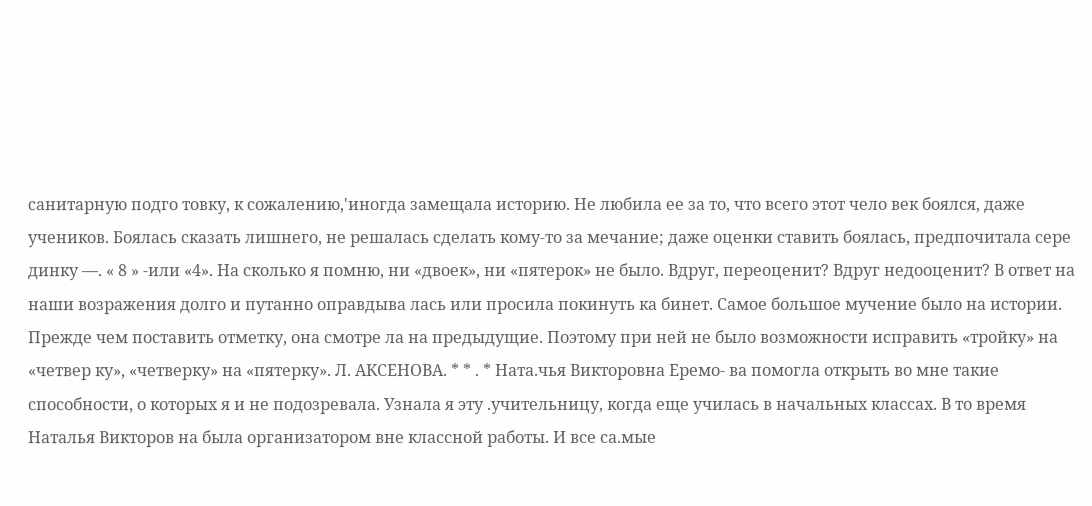санитарную подго товку, к сожалению,'иногда замещала историю. Не любила ее за то, что всего этот чело век боялся, даже учеников. Боялась сказать лишнего, не решалась сделать кому-то за мечание; даже оценки ставить боялась, предпочитала сере динку —. « 8 » -или «4». На сколько я помню, ни «двоек», ни «пятерок» не было. Вдруг, переоценит? Вдруг недооценит? В ответ на наши возражения долго и путанно оправдыва лась или просила покинуть ка бинет. Самое большое мучение было на истории. Прежде чем поставить отметку, она смотре ла на предыдущие. Поэтому при ней не было возможности исправить «тройку» на «четвер ку», «четверку» на «пятерку». Л. АКСЕНОВА. * * . * Ната.чья Викторовна Еремо- ва помогла открыть во мне такие способности, о которых я и не подозревала. Узнала я эту .учительницу, когда еще училась в начальных классах. В то время Наталья Викторов на была организатором вне классной работы. И все са.мые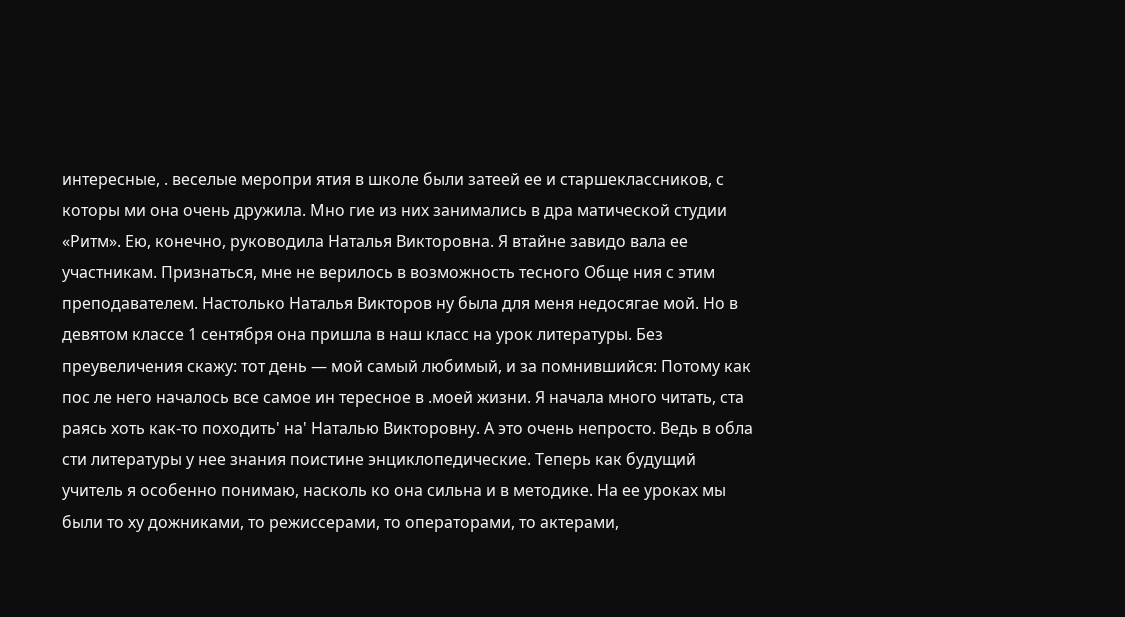интересные, . веселые меропри ятия в школе были затеей ее и старшеклассников, с которы ми она очень дружила. Мно гие из них занимались в дра матической студии «Ритм». Ею, конечно, руководила Наталья Викторовна. Я втайне завидо вала ее участникам. Признаться, мне не верилось в возможность тесного Обще ния с этим преподавателем. Настолько Наталья Викторов ну была для меня недосягае мой. Но в девятом классе 1 сентября она пришла в наш класс на урок литературы. Без преувеличения скажу: тот день — мой самый любимый, и за помнившийся: Потому как пос ле него началось все самое ин тересное в .моей жизни. Я начала много читать, ста раясь хоть как-то походить' на' Наталью Викторовну. А это очень непросто. Ведь в обла сти литературы у нее знания поистине энциклопедические. Теперь как будущий учитель я особенно понимаю, насколь ко она сильна и в методике. На ее уроках мы были то ху дожниками, то режиссерами, то операторами, то актерами,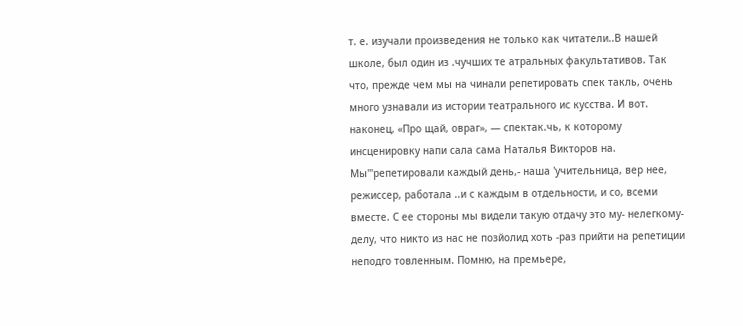т. е. изучали произведения не только как читатели..В нашей школе, был один из .чучших те атральных факультативов. Так что, прежде чем мы на чинали репетировать спек такль, очень много узнавали из истории театрального ис кусства. И вот. наконец, «Про щай, овраг», — спектак.чь, к которому инсценировку напи сала сама Наталья Викторов на. Мы'"репетировали каждый день,- наша 'учительница, вер нее, режиссер, работала ..и с каждым в отдельности, и со, всеми вместе. С ее стороны мы видели такую отдачу это му- нелегкому- делу, что никто из нас не позйолид хоть -раз прийти на репетиции неподго товленным. Помню, на премьере,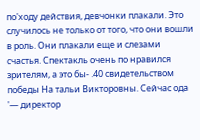по'ходу действия, девчонки плакали. Это случилось не только от того, что они вошли в роль. Они плакали еще и слезами счастья. Спектакль очень по нравился зрителям, а это бы- .40 свидетельством победы На тальи Викторовны. Сейчас ода '— директор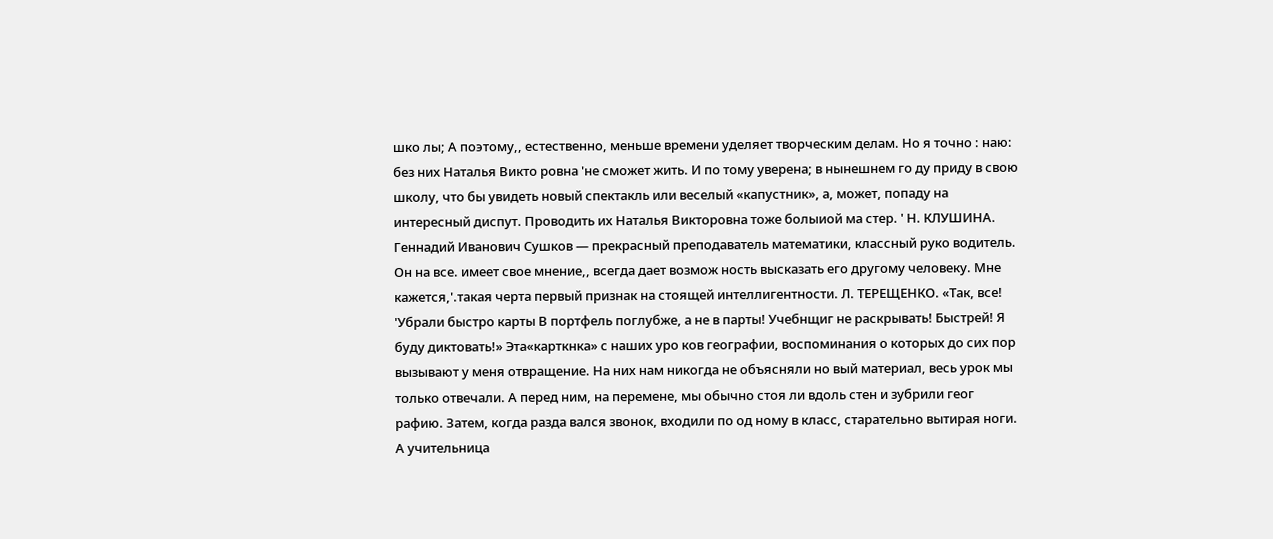шко лы; А поэтому,, естественно, меньше времени уделяет творческим делам. Но я точно : наю: без них Наталья Викто ровна 'не сможет жить. И по тому уверена; в нынешнем го ду приду в свою школу, что бы увидеть новый спектакль или веселый «капустник», а, может, попаду на интересный диспут. Проводить их Наталья Викторовна тоже болыиой ма стер. ' Н. КЛУШИНА. Геннадий Иванович Сушков — прекрасный преподаватель математики, классный руко водитель. Он на все. имеет свое мнение,, всегда дает возмож ность высказать его другому человеку. Мне кажется,'.такая черта первый признак на стоящей интеллигентности. Л. ТЕРЕЩЕНКО. «Так, все! 'Убрали быстро карты В портфель поглубже, а не в парты! Учебнщиг не раскрывать! Быстрей! Я буду диктовать!» Эта«карткнка» с наших уро ков географии, воспоминания о которых до сих пор вызывают у меня отвращение. На них нам никогда не объясняли но вый материал, весь урок мы только отвечали. А перед ним, на перемене, мы обычно стоя ли вдоль стен и зубрили геог рафию. Затем, когда разда вался звонок, входили по од ному в класс, старательно вытирая ноги. А учительница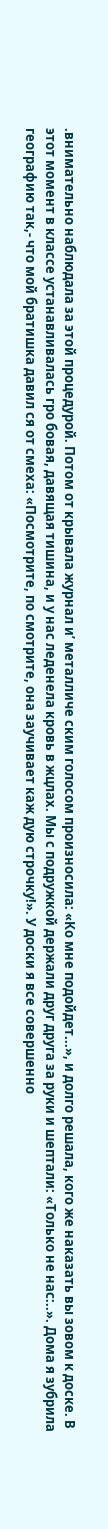.внимательно наблюдала за этой процедурой. Потом от крывала журнал и’ металличе ским голосом произносила: «Ко мне подойдет...», и долго решала, кого же наказать вы зовом к доске. В этот момент в классе устанавливалась гро бовая, давящая тишина, и у нас леденела кровь в жцлах. Мы с подружкой держали друг друга за руки и шептали: «Только не нас:..». Дома я зубрила географию так,- что мой братишка давил ся от смеха: «Посмотрите, по смотрите, она заучивает каж дую строчку!». У доски я все совершенно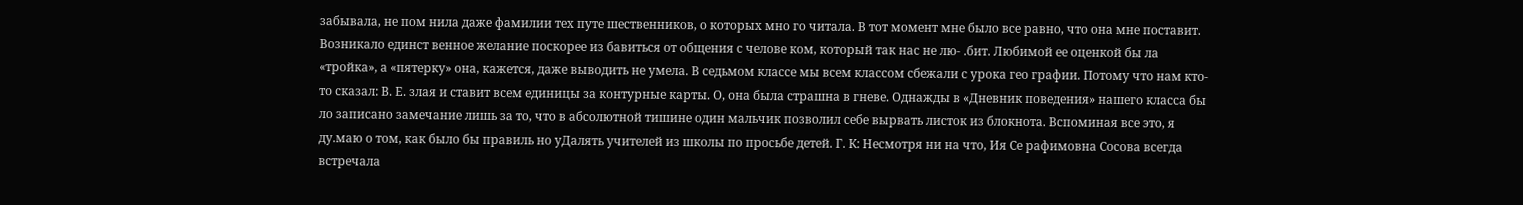забывала, не пом нила даже фамилии тех путе шественников, о которых мно го читала. В тот момент мне было все равно, что она мне поставит. Возникало единст венное желание поскорее из бавиться от общения с челове ком, который так нас не лю- .бит. Любимой ее оценкой бы ла «тройка», а «пятерку» она, кажется, даже выводить не умела. В седьмом классе мы всем классом сбежали с урока гео графии. Потому что нам кто- то сказал: В. Е. злая и ставит всем единицы за контурные карты. О, она была страшна в гневе. Однажды в «Дневник поведения» нашего класса бы ло записано замечание лишь за то, что в абсолютной тишине один мальчик позволил себе вырвать листок из блокнота. Вспоминая все это, я ду.маю о том, как было бы правиль но уДалять учителей из школы по просьбе детей. Г. К: Несмотря ни на что, Ия Се рафимовна Сосова всегда встречала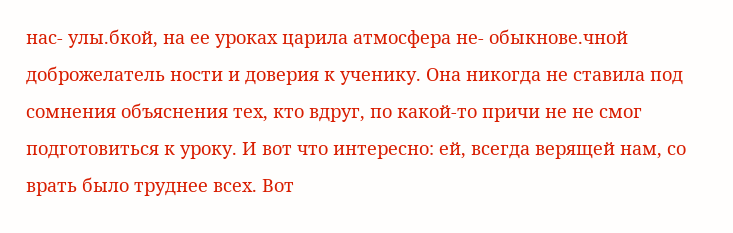нас- улы.бкой, на ее уроках царила атмосфера не- обыкнове.чной доброжелатель ности и доверия к ученику. Она никогда не ставила под сомнения объяснения тех, кто вдруг, по какой-то причи не не смог подготовиться к уроку. И вот что интересно: ей, всегда верящей нам, со врать было труднее всех. Вот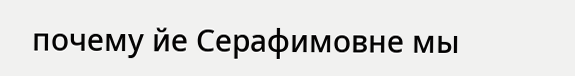почему йе Серафимовне мы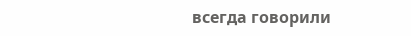всегда говорили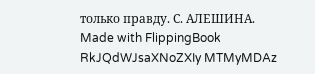только правду. С. АЛЕШИНА.
Made with FlippingBook
RkJQdWJsaXNoZXIy MTMyMDAz